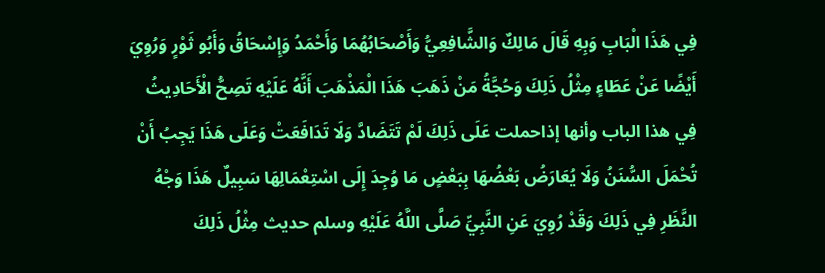فِي هَذَا الْبَابِ وَبِهِ قَالَ مَالِكٌ وَالشَّافِعِيُّ وَأَصْحَابُهُمَا وَأَحْمَدُ وَإِسْحَاقُ وَأَبُو ثَوْرٍ وَرُوِيَ أَيْضًا عَنْ عَطَاءٍ مِثْلُ ذَلِكَ وَحُجَّةُ مَنْ ذَهَبَ هَذَا الْمَذْهَبَ أَنَّهُ عَلَيْهِ تَصِحُّ الْأَحَادِيثُ فِي هذا الباب وأنها إذاحملت عَلَى ذَلِكَ لَمْ تَتَضَادَّ وَلَا تَدَافَعَتْ وَعَلَى هَذَا يَجِبُ أَنْ تُحْمَلَ السُّنَنُ وَلَا يُعَارَضُ بَعْضُهَا بِبَعْضٍ مَا وُجِدَ إِلَى اسْتِعْمَالِهَا سَبِيلٌ هَذَا وَجْهُ النَّظَرِ فِي ذَلِكَ وَقَدْ رُوِيَ عَنِ النَّبِيِّ صَلَّى اللَّهُ عَلَيْهِ وسلم حديث مِثْلُ ذَلِكَ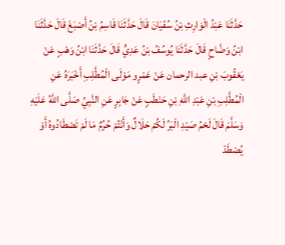حَدَّثَنَا عَبْدُ الْوَارِثِ بْنُ سُفْيَانَ قَالَ حَدَّثَنَا قَاسِمُ بْنُ أَصْبَغَ قَالَ حَدَّثَنَا ابْنُ وَضَّاحٍ قَالَ حَدَّثَنَا يُوسُفُ بْنُ عَدِيٍّ قَالَ حَدَّثَنَا ابْنُ وَهْبٍ عَنْ يَعْقُوبَ بْنِ عبد الرحمان عَنْ عَمْرٍو مَوْلَى الْمُطَّلِبِ أَخْبَرَهُ عَنِ الْمُطَّلِبِ بْنِ عَبْدِ اللَّهِ بْنِ حَنْطَبٍ عَنْ جَابِرٍ عَنِ النَّبِيِّ صَلَّى اللَّهُ عَلَيْهِ وَسَلَّمَ قَالَ لَحْمُ صَيْدِ الْبَرِّ لَكُمْ حَلَالٌ وَأَنْتُمْ حُرُمٌ مَا لَمْ تَصْطَادُوهُ أَوْ يُصْطَدْ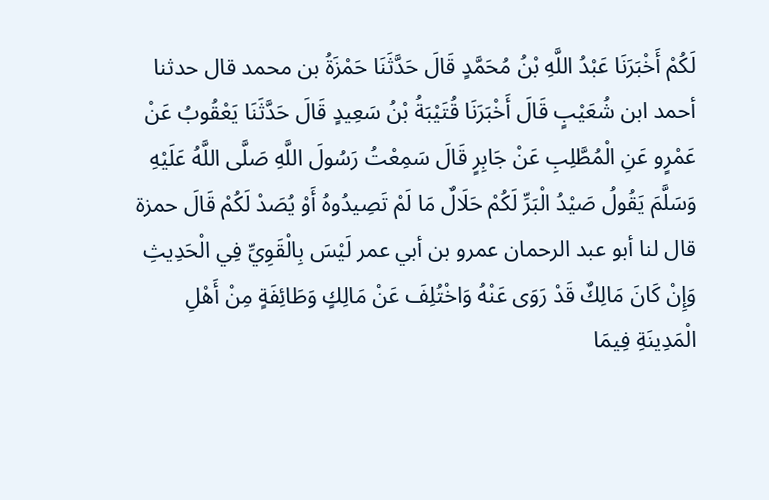لَكُمْ أَخْبَرَنَا عَبْدُ اللَّهِ بْنُ مُحَمَّدٍ قَالَ حَدَّثَنَا حَمْزَةُ بن محمد قال حدثنا أحمد ابن شُعَيْبٍ قَالَ أَخْبَرَنَا قُتَيْبَةُ بْنُ سَعِيدٍ قَالَ حَدَّثَنَا يَعْقُوبُ عَنْ عَمْرٍو عَنِ الْمُطَّلِبِ عَنْ جَابِرٍ قَالَ سَمِعْتُ رَسُولَ اللَّهِ صَلَّى اللَّهُ عَلَيْهِ وَسَلَّمَ يَقُولُ صَيْدُ الْبَرِّ لَكُمْ حَلَالٌ مَا لَمْ تَصِيدُوهُ أَوْ يُصَدْ لَكُمْ قَالَ حمزة قال لنا أبو عبد الرحمان عمرو بن أبي عمر لَيْسَ بِالْقَوِيِّ فِي الْحَدِيثِ وَإِنْ كَانَ مَالِكٌ قَدْ رَوَى عَنْهُ وَاخْتُلِفَ عَنْ مَالِكٍ وَطَائِفَةٍ مِنْ أَهْلِ الْمَدِينَةِ فِيمَا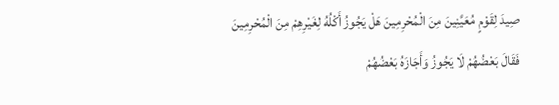صِيدَ لِقَوْمٍ مُعَيَّنِينَ مِنَ الْمُحْرِمِينَ هَلْ يَجُوزُ أَكْلُهُ لِغَيْرِهِمْ مِنَ الْمُحْرِمِينَ فَقَالَ بَعْضُهُمْ لَا يَجُوزُ وَأَجَازَهُ بَعْضُهُمْ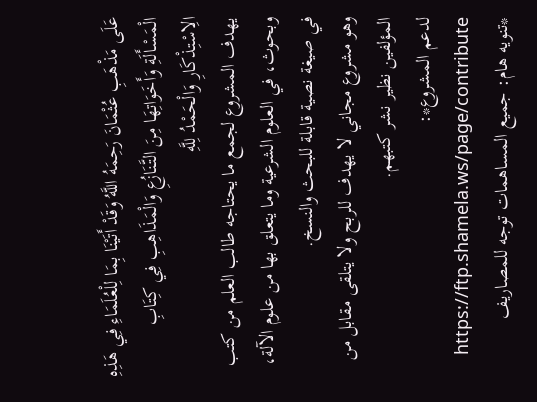عَلَى مَذْهَبِ عُثْمَانَ رَحِمَهُ اللَّهُ وَقَدْ أَتَيْنَا بِمَا لِلْعُلَمَاءِ فِي هَذِهِ الْمَسْأَلَةِ وَأَخَوَاتِهَا مِنَ التَّنَازُعِ وَالْمَذَاهِبِ فِي كِتَابِ الِاسْتِذْكَارِ وَالْحَمْدُ لِلَّهِ
يهدف المشروع لجمع ما يحتاجه طالب العلم من كتب وبحوث، في العلوم الشرعية وما يتعلق بها من علوم الآلة، في صيغة نصية قابلة للبحث والنسخ.
وهو مشروع مجاني لا يهدف للربح ولا يتلقى مقابل من المؤلفين نظير نشر كتبهم.
لدعم المشروع*: https://ftp.shamela.ws/page/contribute
*تنويه هام: جميع المساهمات توجه للمصاريف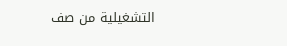التشغيلية من صف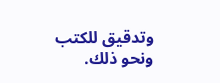وتدقيق للكتب ونحو ذلك.